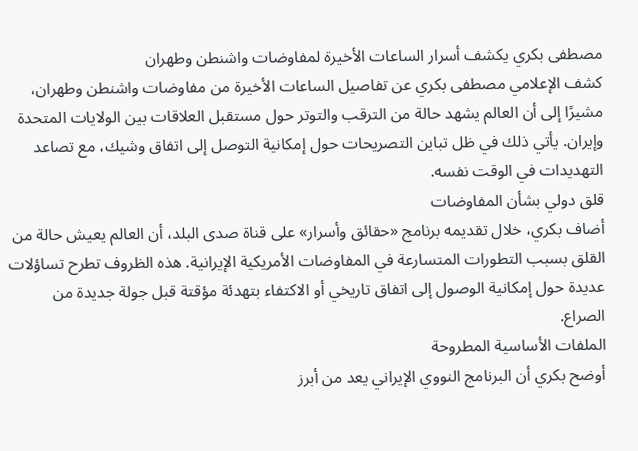مصطفى بكري يكشف أسرار الساعات الأخيرة لمفاوضات واشنطن وطهران
كشف الإعلامي مصطفى بكري عن تفاصيل الساعات الأخيرة من مفاوضات واشنطن وطهران، مشيرًا إلى أن العالم يشهد حالة من الترقب والتوتر حول مستقبل العلاقات بين الولايات المتحدة وإيران. يأتي ذلك في ظل تباين التصريحات حول إمكانية التوصل إلى اتفاق وشيك، مع تصاعد التهديدات في الوقت نفسه.
قلق دولي بشأن المفاوضات
أضاف بكري، خلال تقديمه برنامج «حقائق وأسرار» على قناة صدى البلد، أن العالم يعيش حالة من القلق بسبب التطورات المتسارعة في المفاوضات الأمريكية الإيرانية. هذه الظروف تطرح تساؤلات عديدة حول إمكانية الوصول إلى اتفاق تاريخي أو الاكتفاء بتهدئة مؤقتة قبل جولة جديدة من الصراع.
الملفات الأساسية المطروحة
أوضح بكري أن البرنامج النووي الإيراني يعد من أبرز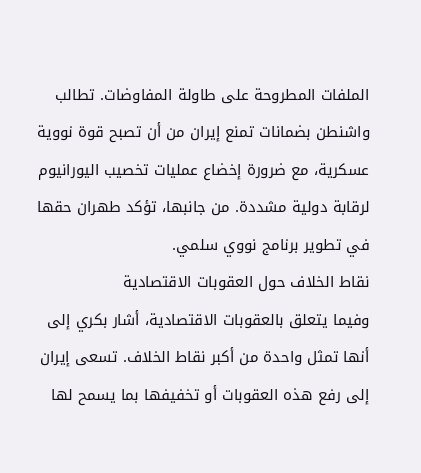الملفات المطروحة على طاولة المفاوضات. تطالب واشنطن بضمانات تمنع إيران من أن تصبح قوة نووية عسكرية، مع ضرورة إخضاع عمليات تخصيب اليورانيوم لرقابة دولية مشددة. من جانبها، تؤكد طهران حقها في تطوير برنامج نووي سلمي.
نقاط الخلاف حول العقوبات الاقتصادية
وفيما يتعلق بالعقوبات الاقتصادية، أشار بكري إلى أنها تمثل واحدة من أكبر نقاط الخلاف. تسعى إيران إلى رفع هذه العقوبات أو تخفيفها بما يسمح لها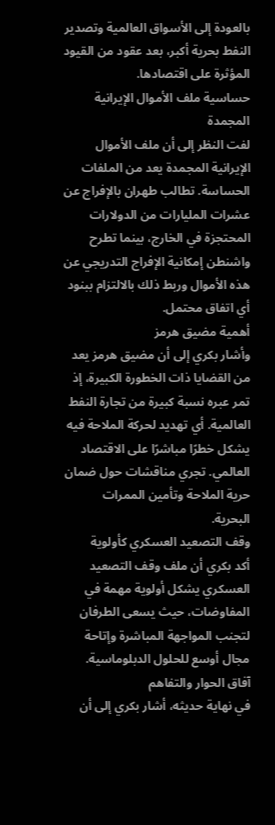بالعودة إلى الأسواق العالمية وتصدير النفط بحرية أكبر، بعد عقود من القيود المؤثرة على اقتصادها.
حساسية ملف الأموال الإيرانية المجمدة
لفت النظر إلى أن ملف الأموال الإيرانية المجمدة يعد من الملفات الحساسة. تطالب طهران بالإفراج عن عشرات المليارات من الدولارات المحتجزة في الخارج، بينما تطرح واشنطن إمكانية الإفراج التدريجي عن هذه الأموال وربط ذلك بالالتزام ببنود أي اتفاق محتمل.
أهمية مضيق هرمز
وأشار بكري إلى أن مضيق هرمز يعد من القضايا ذات الخطورة الكبيرة، إذ تمر عبره نسبة كبيرة من تجارة النفط العالمية. أي تهديد لحركة الملاحة فيه يشكل خطرًا مباشرًا على الاقتصاد العالمي. تجري مناقشات حول ضمان حرية الملاحة وتأمين الممرات البحرية.
وقف التصعيد العسكري كأولوية
أكد بكري أن ملف وقف التصعيد العسكري يشكل أولوية مهمة في المفاوضات، حيث يسعى الطرفان لتجنب المواجهة المباشرة وإتاحة مجال أوسع للحلول الدبلوماسية.
آفاق الحوار والتفاهم
في نهاية حديثه، أشار بكري إلى أن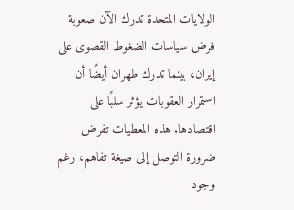الولايات المتحدة تدرك الآن صعوبة فرض سياسات الضغوط القصوى على إيران، بينما تدرك طهران أيضًا أن استمرار العقوبات يؤثر سلبًا على اقتصادها. هذه المعطيات تفرض ضرورة التوصل إلى صيغة تفاهم، رغم وجود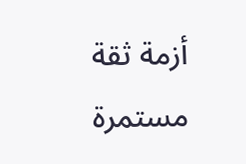أزمة ثقة مستمرة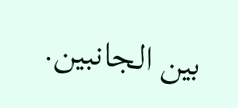بين الجانبين.